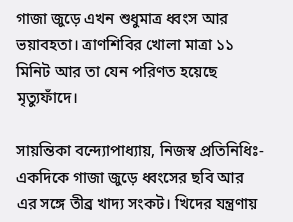গাজা জুড়ে এখন শুধুমাত্র ধ্বংস আর ভয়াবহতা। ত্রাণশিবির খোলা মাত্রা ১১ মিনিট আর তা যেন পরিণত হয়েছে মৃত্যুফাঁদে।

সায়ন্তিকা বন্দ্যোপাধ্যায়, নিজস্ব প্রতিনিধিঃ- একদিকে গাজা জুড়ে ধ্বংসের ছবি আর এর সঙ্গে তীব্র খাদ্য সংকট। খিদের যন্ত্রণায়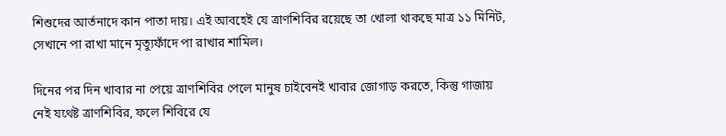শিশুদের আর্তনাদে কান পাতা দায়। এই আবহেই যে ত্রাণশিবির রয়েছে তা খোলা থাকছে মাত্র ১১ মিনিট, সেখানে পা রাখা মানে মৃত্যুফাঁদে পা রাখার শামিল।

দিনের পর দিন খাবার না পেয়ে ত্রাণশিবির পেলে মানুষ চাইবেনই খাবার জোগাড় করতে, কিন্তু গাজায় নেই যথেষ্ট ত্রাণশিবির, ফলে শিবিরে যে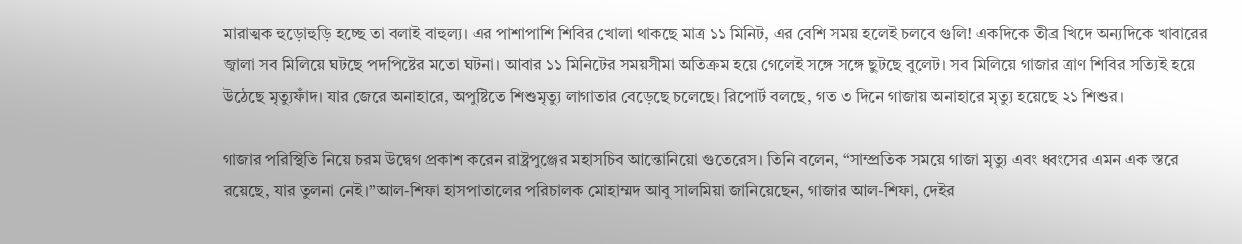মারাত্মক হুড়োহুড়ি হচ্ছে তা বলাই বাহুল্য। এর পাশাপাশি শিবির খোলা থাকছে মাত্র ১১ মিনিট, এর বেশি সময় হলেই চলবে গুলি! একদিকে তীব্র খিদে অন্যদিকে খাবারের জ্বালা সব মিলিয়ে ঘটছে পদপিষ্টের মতো ঘটনা। আবার ১১ মিনিটের সময়সীমা অতিক্রম হয়ে গেলেই সঙ্গে সঙ্গে ছুটছে বুলেট। সব মিলিয়ে গাজার ত্রাণ শিবির সত্যিই হয়ে উঠেছে মৃত্যুফাঁদ। যার জেরে অনাহারে, অপুষ্টিতে শিশুমৃত্যু লাগাতার বেড়েছে চলেছে। রিপোর্ট বলছে, গত ৩ দিনে গাজায় অনাহারে মৃত্যু হয়েছে ২১ শিশুর।

গাজার পরিস্থিতি নিয়ে চরম উদ্বেগ প্রকাশ করেন রাষ্ট্রপুঞ্জের মহাসচিব আন্তোনিয়ো গুতেরেস। তিনি বলেন, “সাম্প্রতিক সময়ে গাজা মৃত্যু এবং ধ্বংসের এমন এক স্তরে রয়েছে, যার তুলনা নেই।”আল-শিফা হাসপাতালের পরিচালক মোহাম্মদ আবু সালমিয়া জানিয়েছেন, গাজার আল-শিফা, দেইর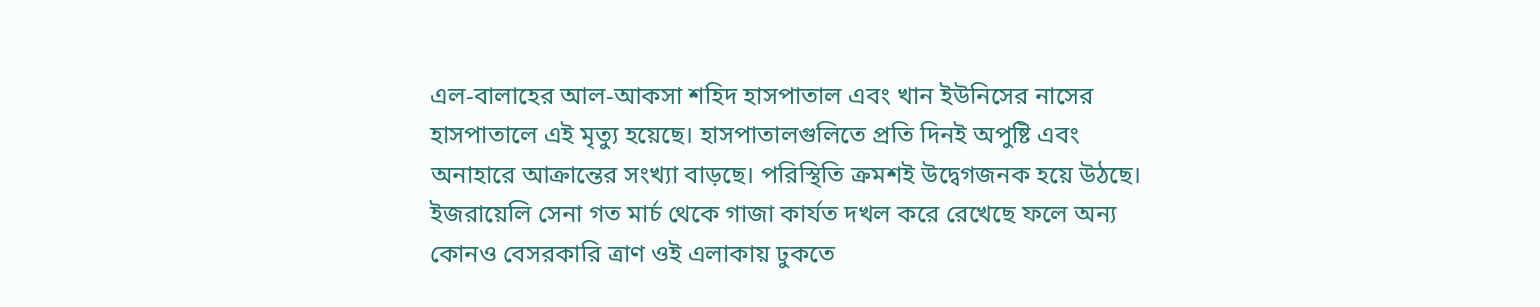এল-বালাহের আল-আকসা শহিদ হাসপাতাল এবং খান ইউনিসের নাসের হাসপাতালে এই মৃত্যু হয়েছে। হাসপাতালগুলিতে প্রতি দিনই অপুষ্টি এবং অনাহারে আক্রান্তের সংখ্যা বাড়ছে। পরিস্থিতি ক্রমশই উদ্বেগজনক হয়ে উঠছে। ইজরায়েলি সেনা গত মার্চ থেকে গাজা কার্যত দখল করে রেখেছে ফলে অন্য কোনও বেসরকারি ত্রাণ ওই এলাকায় ঢুকতে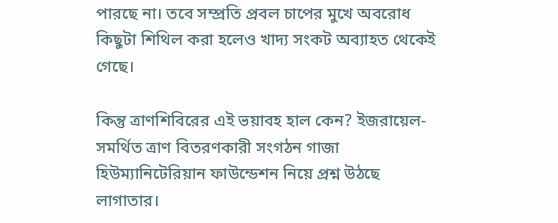পারছে না। তবে সম্প্রতি প্রবল চাপের মুখে অবরোধ কিছুটা শিথিল করা হলেও খাদ্য সংকট অব্যাহত থেকেই গেছে।

কিন্তু ত্রাণশিবিরের এই ভয়াবহ হাল কেন? ইজরায়েল-সমর্থিত ত্রাণ বিতরণকারী সংগঠন গাজা হিউম্যানিটেরিয়ান ফাউন্ডেশন নিয়ে প্রশ্ন উঠছে লাগাতার।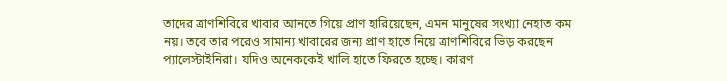তাদের ত্রাণশিবিরে খাবার আনতে গিয়ে প্রাণ হারিয়েছেন, এমন মানুষের সংখ্যা নেহাত কম নয়। তবে তার পরেও সামান্য খাবারের জন্য প্রাণ হাতে নিয়ে ত্রাণশিবিরে ভিড় করছেন প্যালেস্টাইনিরা। যদিও অনেককেই খালি হাতে ফিরতে হচ্ছে। কারণ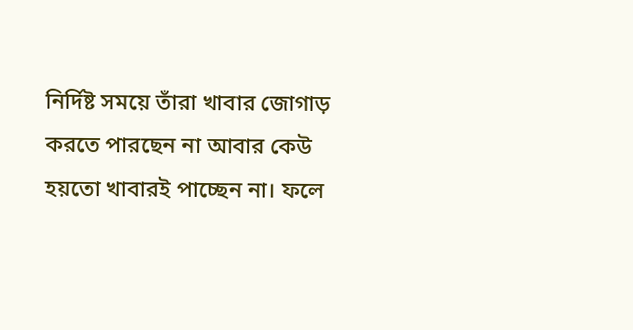নির্দিষ্ট সময়ে তাঁরা খাবার জোগাড় করতে পারছেন না আবার কেউ হয়তো খাবারই পাচ্ছেন না। ফলে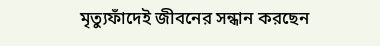মৃত্যুফাঁদেই জীবনের সন্ধান করছেন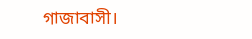গাজাবাসী।